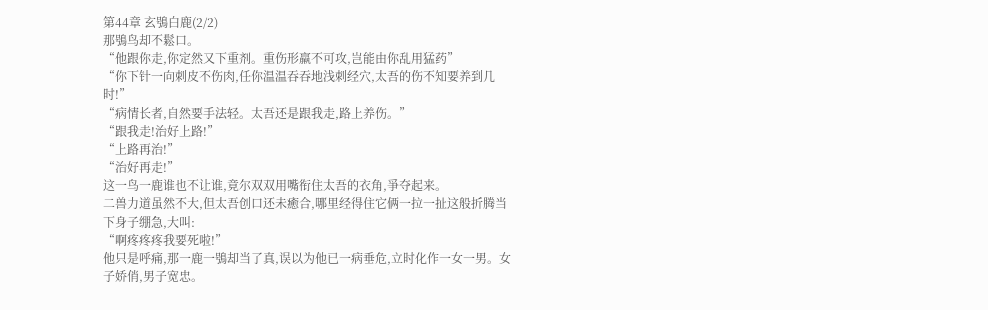第44章 玄鴞白鹿(2/2)
那鴞鸟却不鬆口。
“他跟你走,你定然又下重剂。重伤形羸不可攻,岂能由你乱用猛药”
“你下针一向刺皮不伤肉,任你温温吞吞地浅刺经穴,太吾的伤不知要养到几时!”
“病情长者,自然要手法轻。太吾还是跟我走,路上养伤。”
“跟我走!治好上路!”
“上路再治!”
“治好再走!”
这一鸟一鹿谁也不让谁,竟尔双双用嘴衔住太吾的衣角,爭夺起来。
二兽力道虽然不大,但太吾创口还未癒合,哪里经得住它俩一拉一扯这般折腾当下身子绷急,大叫:
“啊疼疼疼我要死啦!”
他只是呼痛,那一鹿一鴞却当了真,误以为他已一病垂危,立时化作一女一男。女子娇俏,男子宽忠。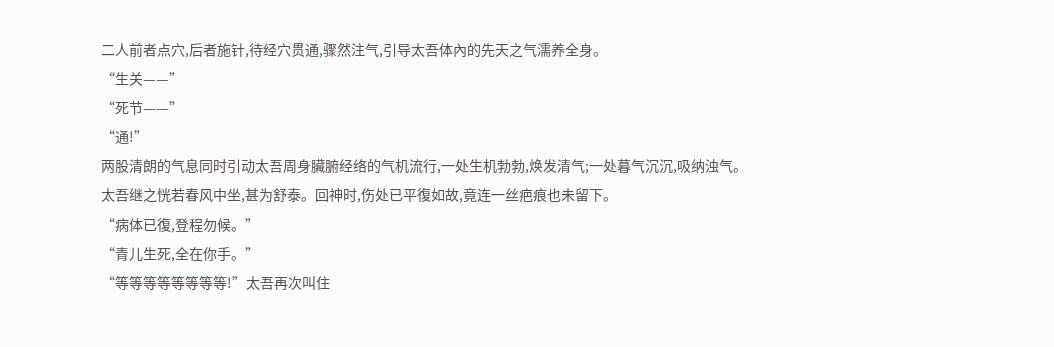二人前者点穴,后者施针,待经穴贯通,骤然注气,引导太吾体內的先天之气濡养全身。
“生关——”
“死节——”
“通!”
两股清朗的气息同时引动太吾周身臟腑经络的气机流行,一处生机勃勃,焕发清气;一处暮气沉沉,吸纳浊气。
太吾继之恍若春风中坐,甚为舒泰。回神时,伤处已平復如故,竟连一丝疤痕也未留下。
“病体已復,登程勿候。”
“青儿生死,全在你手。”
“等等等等等等等等!”太吾再次叫住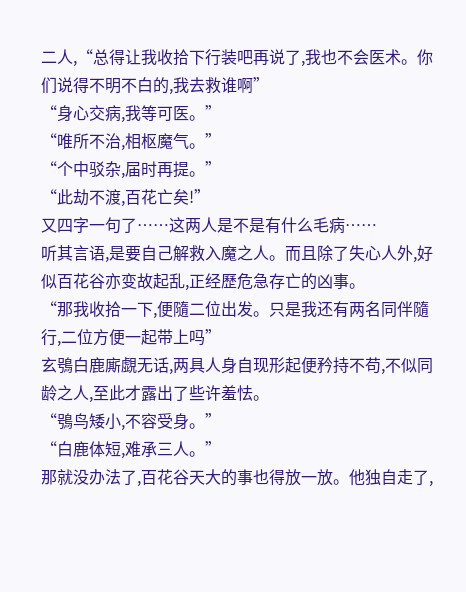二人,“总得让我收拾下行装吧再说了,我也不会医术。你们说得不明不白的,我去救谁啊”
“身心交病,我等可医。”
“唯所不治,相枢魔气。”
“个中驳杂,届时再提。”
“此劫不渡,百花亡矣!”
又四字一句了……这两人是不是有什么毛病……
听其言语,是要自己解救入魔之人。而且除了失心人外,好似百花谷亦变故起乱,正经歷危急存亡的凶事。
“那我收拾一下,便隨二位出发。只是我还有两名同伴隨行,二位方便一起带上吗”
玄鴞白鹿廝覷无话,两具人身自现形起便矜持不苟,不似同龄之人,至此才露出了些许羞怯。
“鴞鸟矮小,不容受身。”
“白鹿体短,难承三人。”
那就没办法了,百花谷天大的事也得放一放。他独自走了,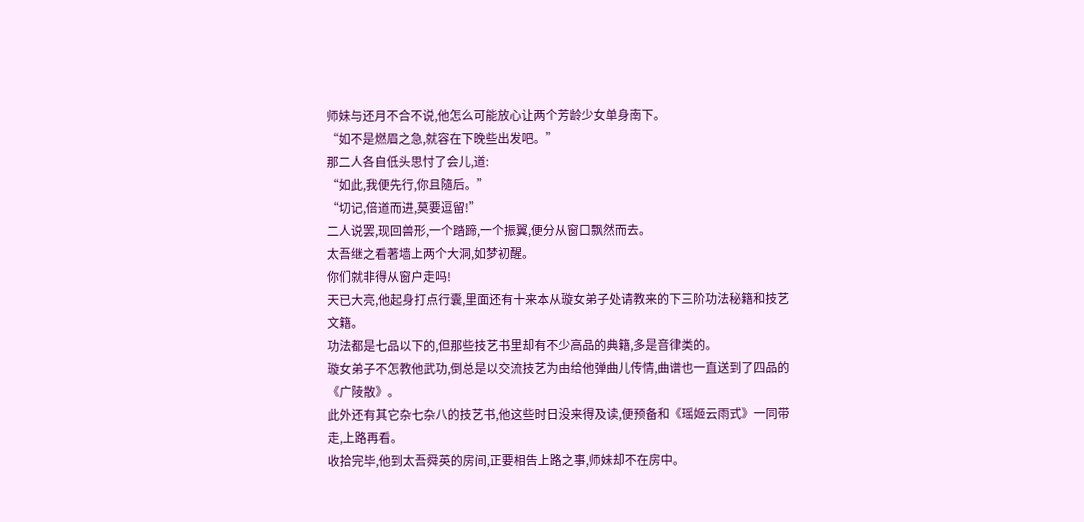师妹与还月不合不说,他怎么可能放心让两个芳龄少女单身南下。
“如不是燃眉之急,就容在下晚些出发吧。”
那二人各自低头思忖了会儿,道:
“如此,我便先行,你且隨后。”
“切记,倍道而进,莫要逗留!”
二人说罢,现回兽形,一个踏蹄,一个振翼,便分从窗口飘然而去。
太吾继之看著墙上两个大洞,如梦初醒。
你们就非得从窗户走吗!
天已大亮,他起身打点行囊,里面还有十来本从璇女弟子处请教来的下三阶功法秘籍和技艺文籍。
功法都是七品以下的,但那些技艺书里却有不少高品的典籍,多是音律类的。
璇女弟子不怎教他武功,倒总是以交流技艺为由给他弹曲儿传情,曲谱也一直送到了四品的《广陵散》。
此外还有其它杂七杂八的技艺书,他这些时日没来得及读,便预备和《瑶姬云雨式》一同带走,上路再看。
收拾完毕,他到太吾舜英的房间,正要相告上路之事,师妹却不在房中。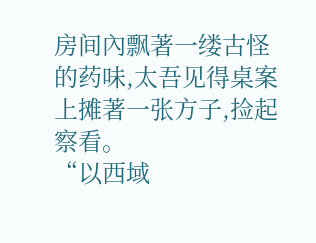房间內飘著一缕古怪的药味,太吾见得桌案上摊著一张方子,捡起察看。
“以西域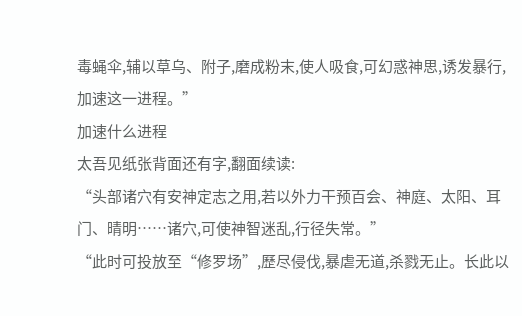毒蝇伞,辅以草乌、附子,磨成粉末,使人吸食,可幻惑神思,诱发暴行,加速这一进程。”
加速什么进程
太吾见纸张背面还有字,翻面续读:
“头部诸穴有安神定志之用,若以外力干预百会、神庭、太阳、耳门、晴明……诸穴,可使神智迷乱,行径失常。”
“此时可投放至“修罗场”,歷尽侵伐,暴虐无道,杀戮无止。长此以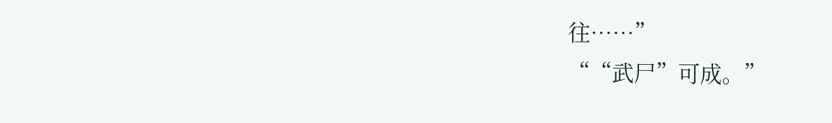往……”
““武尸”可成。”